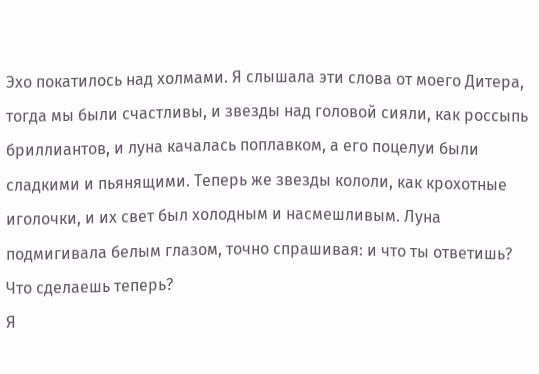Эхо покатилось над холмами. Я слышала эти слова от моего Дитера, тогда мы были счастливы, и звезды над головой сияли, как россыпь бриллиантов, и луна качалась поплавком, а его поцелуи были сладкими и пьянящими. Теперь же звезды кололи, как крохотные иголочки, и их свет был холодным и насмешливым. Луна подмигивала белым глазом, точно спрашивая: и что ты ответишь? Что сделаешь теперь?
Я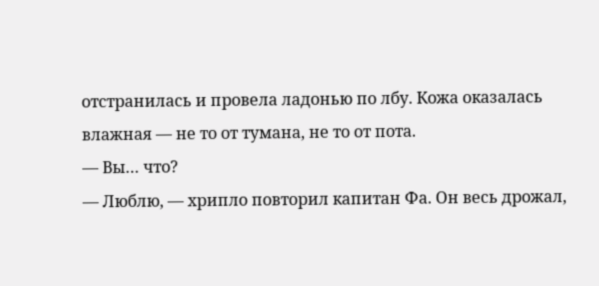отстранилась и провела ладонью по лбу. Кожа оказалась влажная — не то от тумана, не то от пота.
— Вы… что?
— Люблю, — хрипло повторил капитан Фа. Он весь дрожал,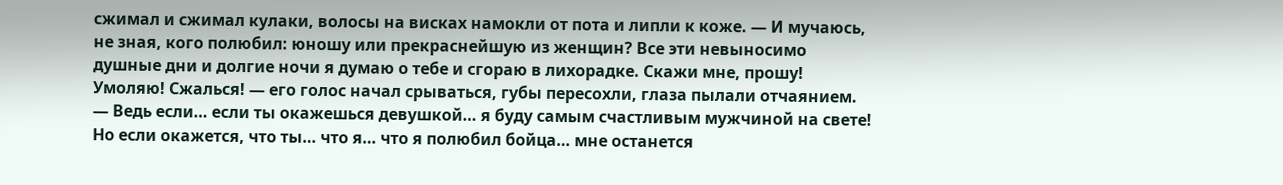сжимал и сжимал кулаки, волосы на висках намокли от пота и липли к коже. — И мучаюсь, не зная, кого полюбил: юношу или прекраснейшую из женщин? Все эти невыносимо душные дни и долгие ночи я думаю о тебе и сгораю в лихорадке. Скажи мне, прошу! Умоляю! Сжалься! — его голос начал срываться, губы пересохли, глаза пылали отчаянием. — Ведь если… если ты окажешься девушкой… я буду самым счастливым мужчиной на свете! Но если окажется, что ты… что я… что я полюбил бойца… мне останется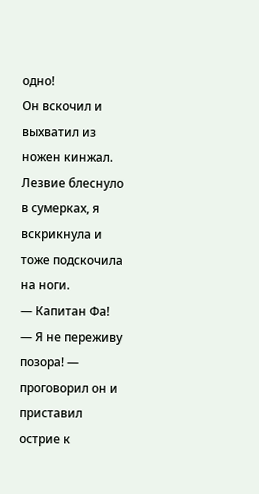одно!
Он вскочил и выхватил из ножен кинжал. Лезвие блеснуло в сумерках, я вскрикнула и тоже подскочила на ноги.
— Капитан Фа!
— Я не переживу позора! — проговорил он и приставил острие к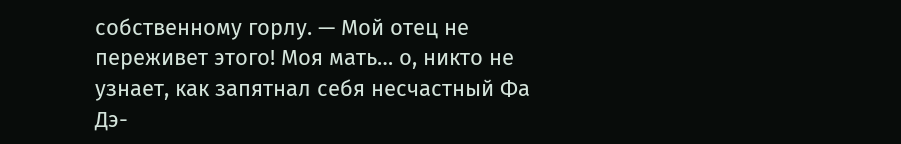собственному горлу. — Мой отец не переживет этого! Моя мать… о, никто не узнает, как запятнал себя несчастный Фа Дэ-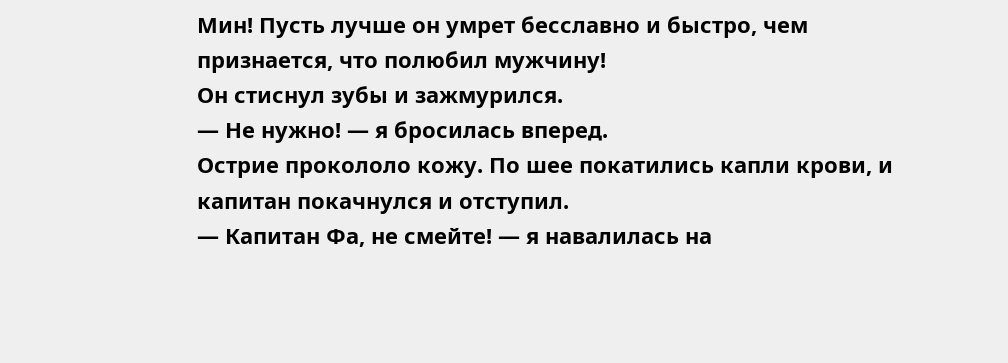Мин! Пусть лучше он умрет бесславно и быстро, чем признается, что полюбил мужчину!
Он стиснул зубы и зажмурился.
— Не нужно! — я бросилась вперед.
Острие прокололо кожу. По шее покатились капли крови, и капитан покачнулся и отступил.
— Капитан Фа, не смейте! — я навалилась на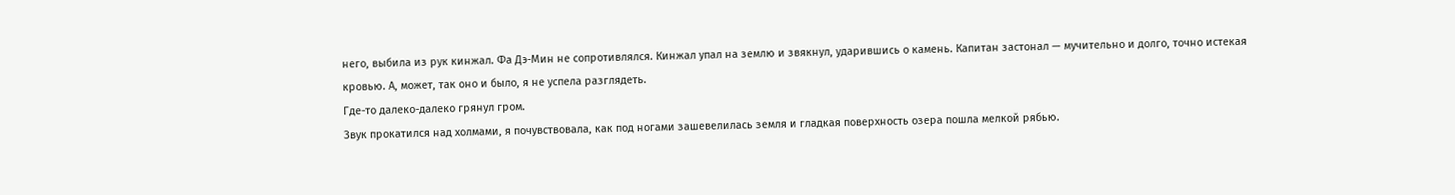него, выбила из рук кинжал. Фа Дэ-Мин не сопротивлялся. Кинжал упал на землю и звякнул, ударившись о камень. Капитан застонал — мучительно и долго, точно истекая кровью. А, может, так оно и было, я не успела разглядеть.
Где-то далеко-далеко грянул гром.
Звук прокатился над холмами, я почувствовала, как под ногами зашевелилась земля и гладкая поверхность озера пошла мелкой рябью.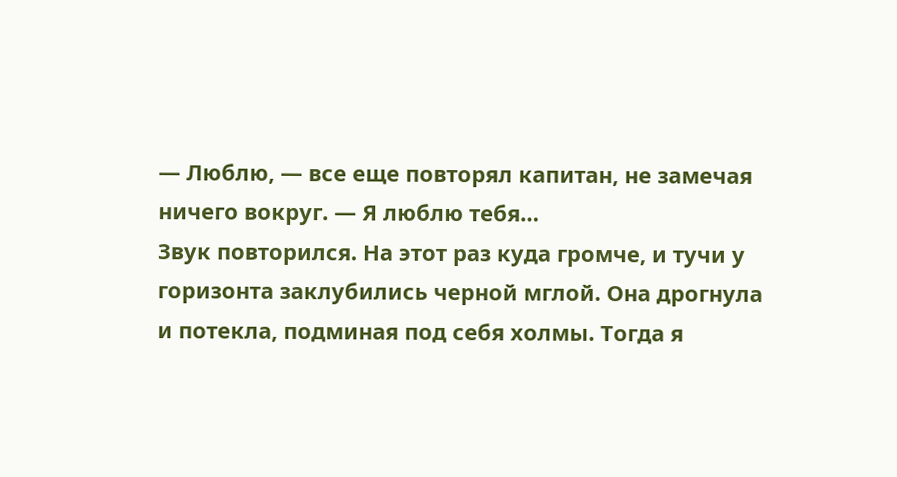— Люблю, — все еще повторял капитан, не замечая ничего вокруг. — Я люблю тебя…
Звук повторился. На этот раз куда громче, и тучи у горизонта заклубились черной мглой. Она дрогнула и потекла, подминая под себя холмы. Тогда я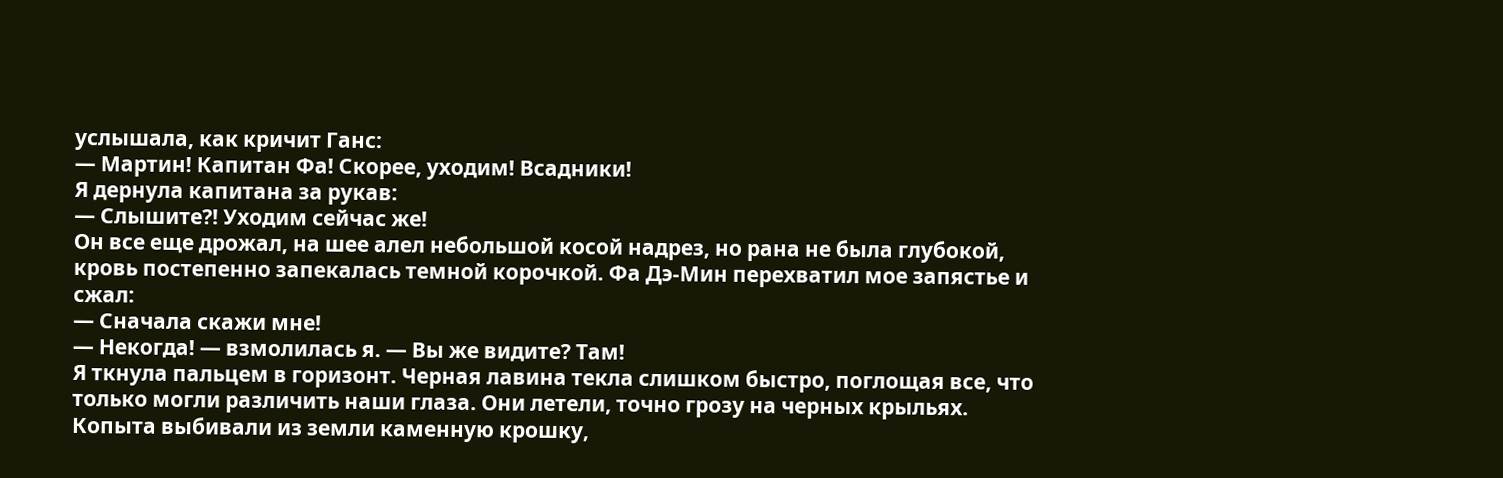услышала, как кричит Ганс:
— Мартин! Капитан Фа! Скорее, уходим! Всадники!
Я дернула капитана за рукав:
— Слышите?! Уходим сейчас же!
Он все еще дрожал, на шее алел небольшой косой надрез, но рана не была глубокой, кровь постепенно запекалась темной корочкой. Фа Дэ-Мин перехватил мое запястье и сжал:
— Сначала скажи мне!
— Некогда! — взмолилась я. — Вы же видите? Там!
Я ткнула пальцем в горизонт. Черная лавина текла слишком быстро, поглощая все, что только могли различить наши глаза. Они летели, точно грозу на черных крыльях. Копыта выбивали из земли каменную крошку,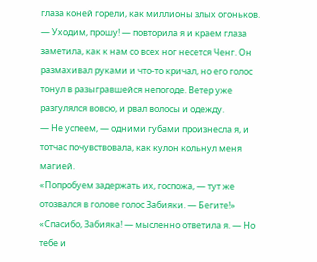глаза коней горели, как миллионы злых огоньков.
— Уходим, прошу! — повторила я и краем глаза заметила, как к нам со всех ног несется Ченг. Он размахивал руками и что-то кричал, но его голос тонул в разыгравшейся непогоде. Ветер уже разгулялся вовсю, и рвал волосы и одежду.
— Не успеем, — одними губами произнесла я, и тотчас почувствовала, как кулон кольнул меня магией.
«Попробуем задержать их, госпожа, — тут же отозвался в голове голос Забияки. — Бегите!»
«Спасибо, Забияка! — мысленно ответила я. — Но тебе и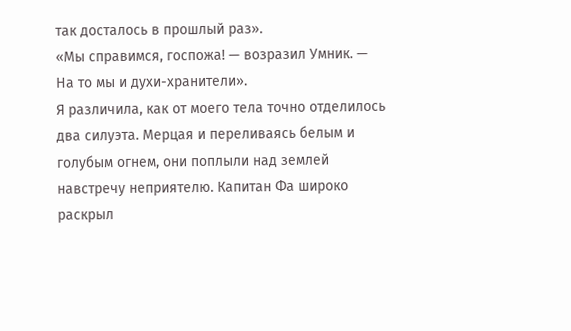так досталось в прошлый раз».
«Мы справимся, госпожа! — возразил Умник. — На то мы и духи-хранители».
Я различила, как от моего тела точно отделилось два силуэта. Мерцая и переливаясь белым и голубым огнем, они поплыли над землей навстречу неприятелю. Капитан Фа широко раскрыл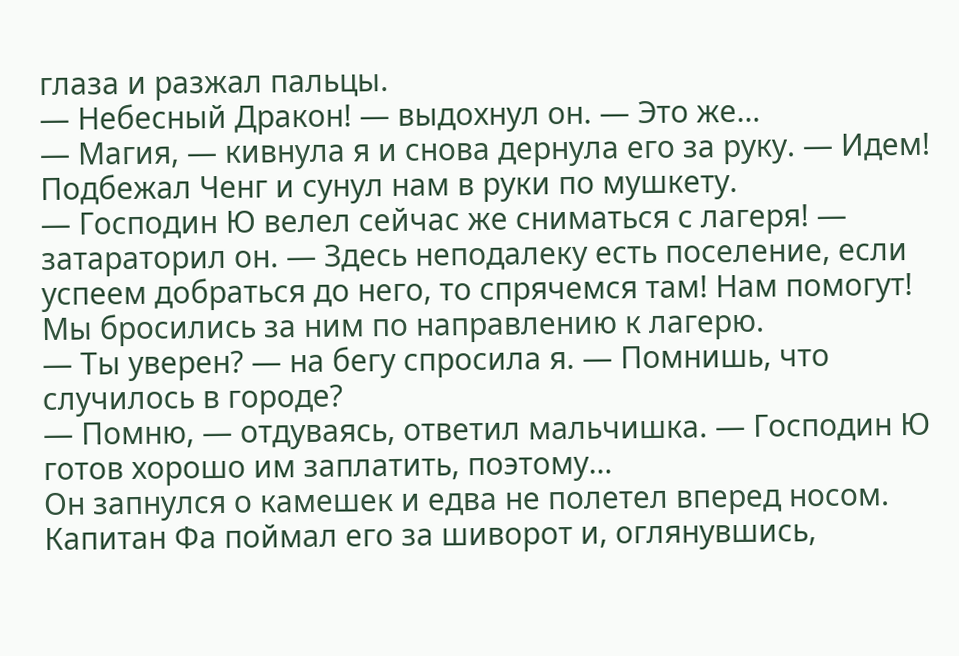глаза и разжал пальцы.
— Небесный Дракон! — выдохнул он. — Это же…
— Магия, — кивнула я и снова дернула его за руку. — Идем!
Подбежал Ченг и сунул нам в руки по мушкету.
— Господин Ю велел сейчас же сниматься с лагеря! — затараторил он. — Здесь неподалеку есть поселение, если успеем добраться до него, то спрячемся там! Нам помогут!
Мы бросились за ним по направлению к лагерю.
— Ты уверен? — на бегу спросила я. — Помнишь, что случилось в городе?
— Помню, — отдуваясь, ответил мальчишка. — Господин Ю готов хорошо им заплатить, поэтому…
Он запнулся о камешек и едва не полетел вперед носом. Капитан Фа поймал его за шиворот и, оглянувшись,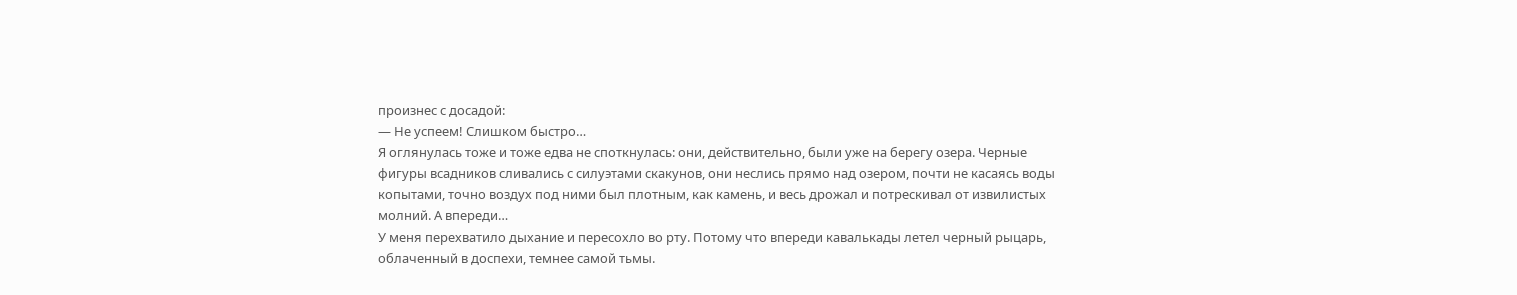произнес с досадой:
— Не успеем! Слишком быстро…
Я оглянулась тоже и тоже едва не споткнулась: они, действительно, были уже на берегу озера. Черные фигуры всадников сливались с силуэтами скакунов, они неслись прямо над озером, почти не касаясь воды копытами, точно воздух под ними был плотным, как камень, и весь дрожал и потрескивал от извилистых молний. А впереди…
У меня перехватило дыхание и пересохло во рту. Потому что впереди кавалькады летел черный рыцарь, облаченный в доспехи, темнее самой тьмы.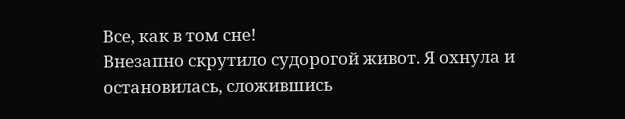Все, как в том сне!
Внезапно скрутило судорогой живот. Я охнула и остановилась, сложившись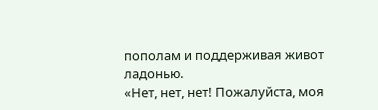пополам и поддерживая живот ладонью.
«Нет, нет, нет! Пожалуйста, моя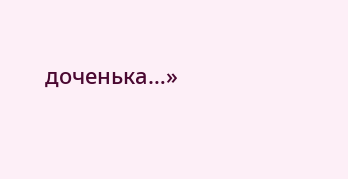доченька…»